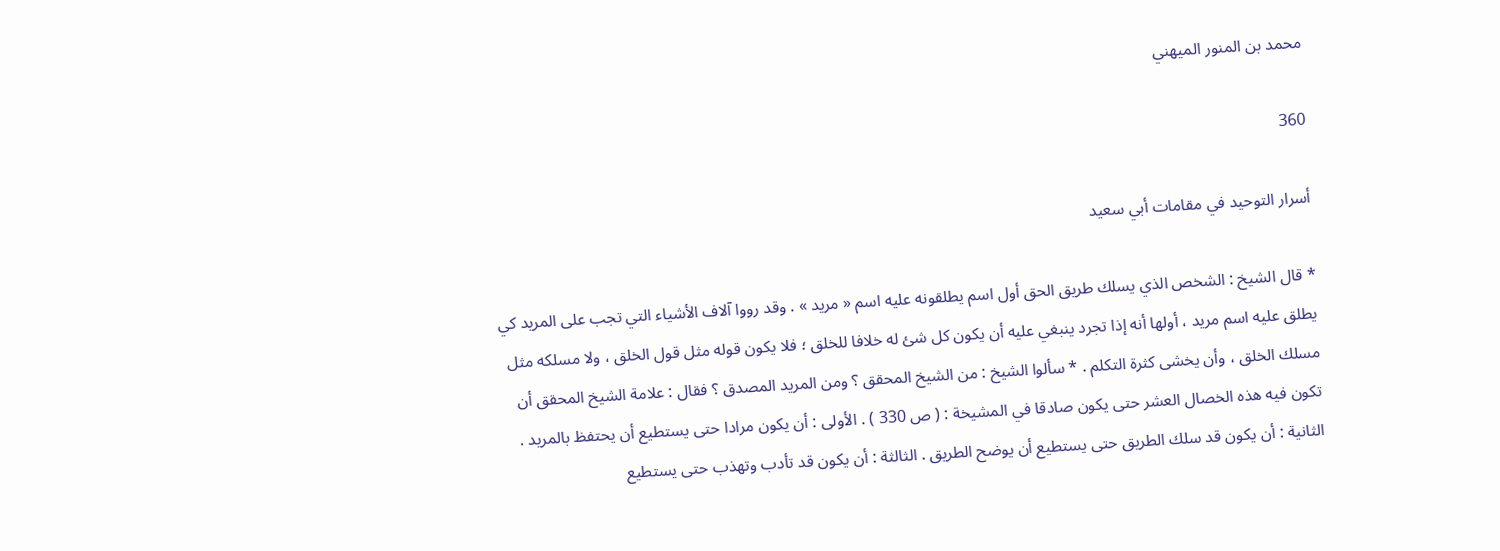محمد بن المنور الميهني

360

أسرار التوحيد في مقامات أبي سعيد

* قال الشيخ : الشخص الذي يسلك طريق الحق أول اسم يطلقونه عليه اسم « مريد » . وقد رووا آلاف الأشياء التي تجب على المريد كي يطلق عليه اسم مريد ، أولها أنه إذا تجرد ينبغي عليه أن يكون كل شئ له خلافا للخلق ؛ فلا يكون قوله مثل قول الخلق ، ولا مسلكه مثل مسلك الخلق ، وأن يخشى كثرة التكلم . * سألوا الشيخ : من الشيخ المحقق ؟ ومن المريد المصدق ؟ فقال : علامة الشيخ المحقق أن تكون فيه هذه الخصال العشر حتى يكون صادقا في المشيخة : ( ص 330 ) . الأولى : أن يكون مرادا حتى يستطيع أن يحتفظ بالمريد . الثانية : أن يكون قد سلك الطريق حتى يستطيع أن يوضح الطريق . الثالثة : أن يكون قد تأدب وتهذب حتى يستطيع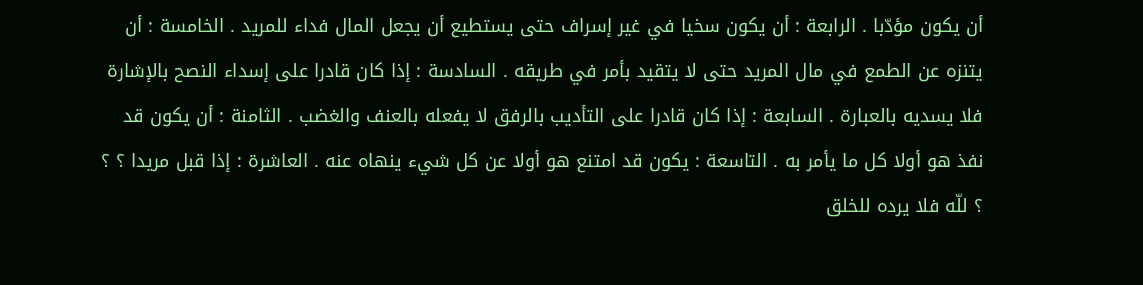أن يكون مؤدّبا . الرابعة : أن يكون سخيا في غير إسراف حتى يستطيع أن يجعل المال فداء للمريد . الخامسة : أن يتنزه عن الطمع في مال المريد حتى لا يتقيد بأمر في طريقه . السادسة : إذا كان قادرا على إسداء النصح بالإشارة فلا يسديه بالعبارة . السابعة : إذا كان قادرا على التأديب بالرفق لا يفعله بالعنف والغضب . الثامنة : أن يكون قد نفذ هو أولا كل ما يأمر به . التاسعة : يكون قد امتنع هو أولا عن كل شيء ينهاه عنه . العاشرة : إذا قبل مريدا ؟ ؟ ؟ للّه فلا يرده للخلق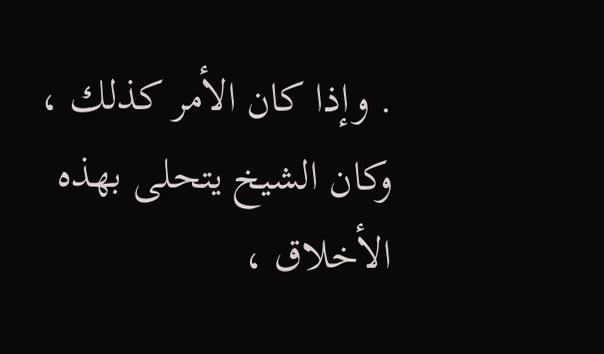. وإذا كان الأمر كذلك ، وكان الشيخ يتحلى بهذه الأخلاق ،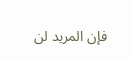فإن المريد لن